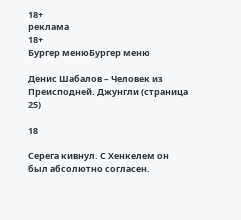18+
реклама
18+
Бургер менюБургер меню

Денис Шабалов – Человек из Преисподней. Джунгли (страница 25)

18

Серега кивнул. С Хенкелем он был абсолютно согласен.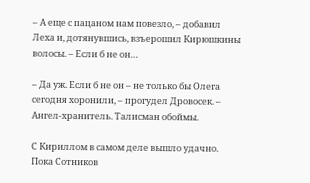– А еще с пацаном нам повезло, – добавил Леха и, дотянувшись, взъерошил Кирюшкины волосы. – Если б не он…

– Да уж. Если б не он – не только бы Олега сегодня хоронили, – прогудел Дровосек. – Ангел-хранитель. Талисман обоймы.

С Кириллом в самом деле вышло удачно. Пока Сотников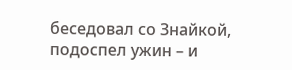беседовал со Знайкой, подоспел ужин – и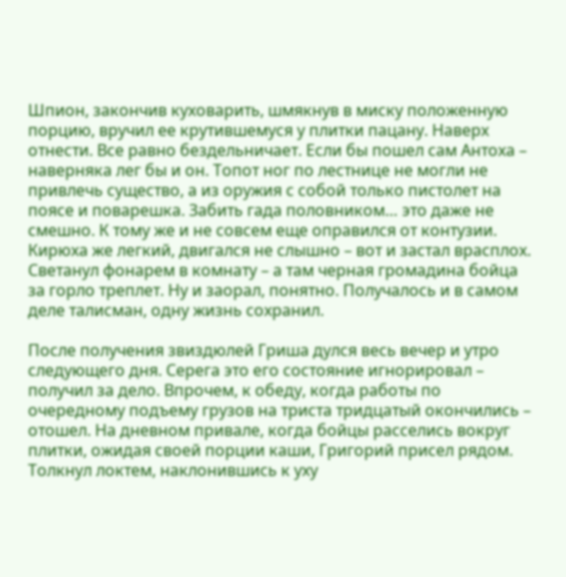Шпион, закончив куховарить, шмякнув в миску положенную порцию, вручил ее крутившемуся у плитки пацану. Наверх отнести. Все равно бездельничает. Если бы пошел сам Антоха – наверняка лег бы и он. Топот ног по лестнице не могли не привлечь существо, а из оружия с собой только пистолет на поясе и поварешка. Забить гада половником… это даже не смешно. К тому же и не совсем еще оправился от контузии. Кирюха же легкий, двигался не слышно – вот и застал врасплох. Светанул фонарем в комнату – а там черная громадина бойца за горло треплет. Ну и заорал, понятно. Получалось и в самом деле талисман, одну жизнь сохранил.

После получения звиздюлей Гриша дулся весь вечер и утро следующего дня. Серега это его состояние игнорировал – получил за дело. Впрочем, к обеду, когда работы по очередному подъему грузов на триста тридцатый окончились – отошел. На дневном привале, когда бойцы расселись вокруг плитки, ожидая своей порции каши, Григорий присел рядом. Толкнул локтем, наклонившись к уху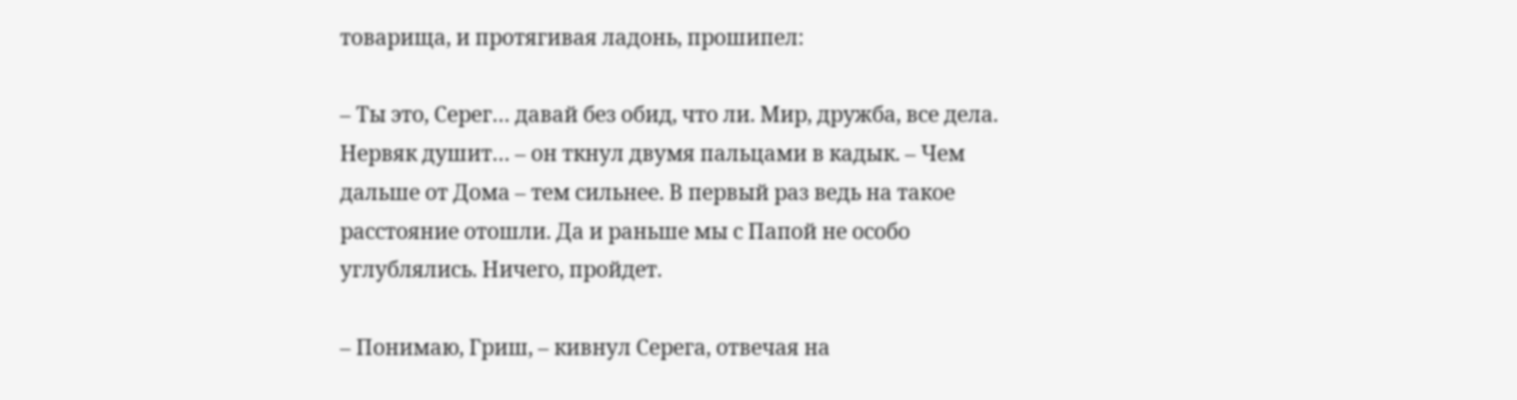товарища, и протягивая ладонь, прошипел:

– Ты это, Серег… давай без обид, что ли. Мир, дружба, все дела. Нервяк душит… – он ткнул двумя пальцами в кадык. – Чем дальше от Дома – тем сильнее. В первый раз ведь на такое расстояние отошли. Да и раньше мы с Папой не особо углублялись. Ничего, пройдет.

– Понимаю, Гриш, – кивнул Серега, отвечая на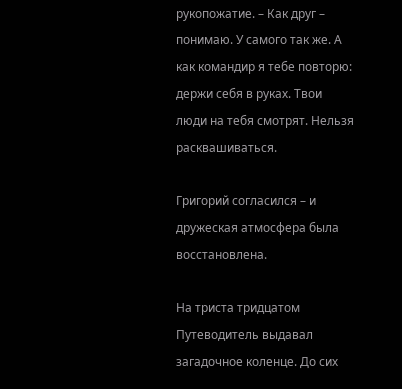рукопожатие. – Как друг – понимаю. У самого так же. А как командир я тебе повторю: держи себя в руках. Твои люди на тебя смотрят. Нельзя расквашиваться.

Григорий согласился – и дружеская атмосфера была восстановлена.

На триста тридцатом Путеводитель выдавал загадочное коленце. До сих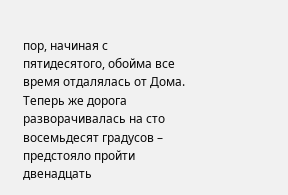пор, начиная с пятидесятого, обойма все время отдалялась от Дома. Теперь же дорога разворачивалась на сто восемьдесят градусов – предстояло пройти двенадцать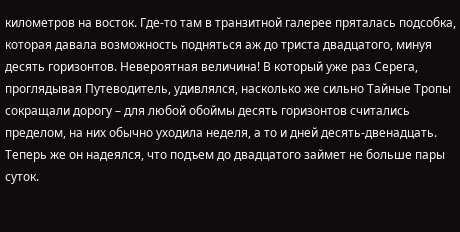километров на восток. Где-то там в транзитной галерее пряталась подсобка, которая давала возможность подняться аж до триста двадцатого, минуя десять горизонтов. Невероятная величина! В который уже раз Серега, проглядывая Путеводитель, удивлялся, насколько же сильно Тайные Тропы сокращали дорогу – для любой обоймы десять горизонтов считались пределом, на них обычно уходила неделя, а то и дней десять-двенадцать. Теперь же он надеялся, что подъем до двадцатого займет не больше пары суток.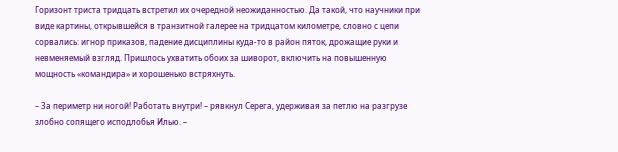Горизонт триста тридцать встретил их очередной неожиданностью. Да такой, что научники при виде картины, открывшейся в транзитной галерее на тридцатом километре, словно с цепи сорвались: игнор приказов, падение дисциплины куда-то в район пяток, дрожащие руки и невменяемый взгляд. Пришлось ухватить обоих за шиворот, включить на повышенную мощность «командира» и хорошенько встряхнуть.

– За периметр ни ногой! Работать внутри! – рявкнул Серега, удерживая за петлю на разгрузе злобно сопящего исподлобья Илью. –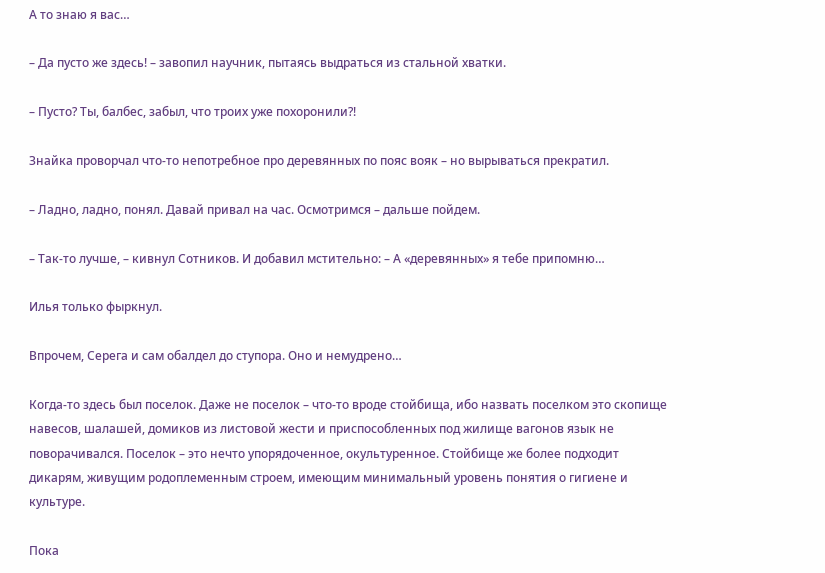А то знаю я вас…

– Да пусто же здесь! – завопил научник, пытаясь выдраться из стальной хватки.

– Пусто? Ты, балбес, забыл, что троих уже похоронили?!

Знайка проворчал что-то непотребное про деревянных по пояс вояк – но вырываться прекратил.

– Ладно, ладно, понял. Давай привал на час. Осмотримся – дальше пойдем.

– Так-то лучше, – кивнул Сотников. И добавил мстительно: – А «деревянных» я тебе припомню…

Илья только фыркнул.

Впрочем, Серега и сам обалдел до ступора. Оно и немудрено…

Когда-то здесь был поселок. Даже не поселок – что-то вроде стойбища, ибо назвать поселком это скопище навесов, шалашей, домиков из листовой жести и приспособленных под жилище вагонов язык не поворачивался. Поселок – это нечто упорядоченное, окультуренное. Стойбище же более подходит дикарям, живущим родоплеменным строем, имеющим минимальный уровень понятия о гигиене и культуре.

Пока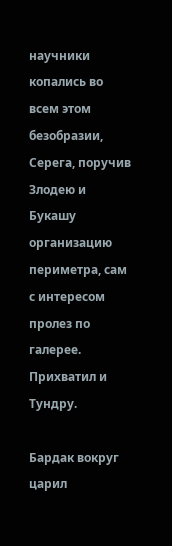научники копались во всем этом безобразии, Серега, поручив Злодею и Букашу организацию периметра, сам с интересом пролез по галерее. Прихватил и Тундру.

Бардак вокруг царил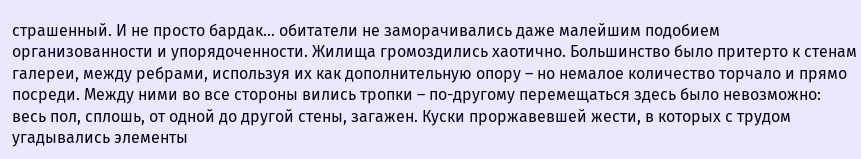страшенный. И не просто бардак… обитатели не заморачивались даже малейшим подобием организованности и упорядоченности. Жилища громоздились хаотично. Большинство было притерто к стенам галереи, между ребрами, используя их как дополнительную опору – но немалое количество торчало и прямо посреди. Между ними во все стороны вились тропки – по-другому перемещаться здесь было невозможно: весь пол, сплошь, от одной до другой стены, загажен. Куски проржавевшей жести, в которых с трудом угадывались элементы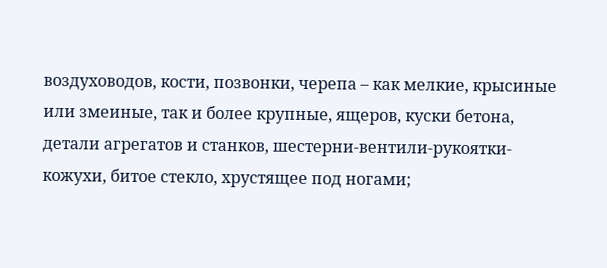воздуховодов, кости, позвонки, черепа – как мелкие, крысиные или змеиные, так и более крупные, ящеров, куски бетона, детали агрегатов и станков, шестерни-вентили-рукоятки-кожухи, битое стекло, хрустящее под ногами;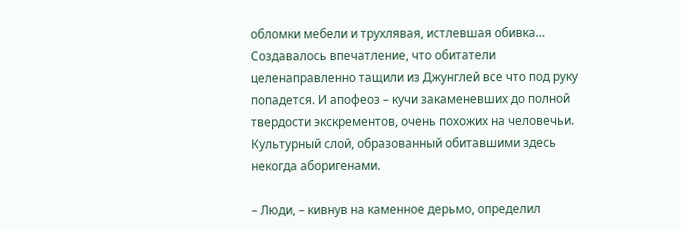обломки мебели и трухлявая, истлевшая обивка… Создавалось впечатление, что обитатели целенаправленно тащили из Джунглей все что под руку попадется. И апофеоз – кучи закаменевших до полной твердости экскрементов, очень похожих на человечьи. Культурный слой, образованный обитавшими здесь некогда аборигенами.

– Люди, – кивнув на каменное дерьмо, определил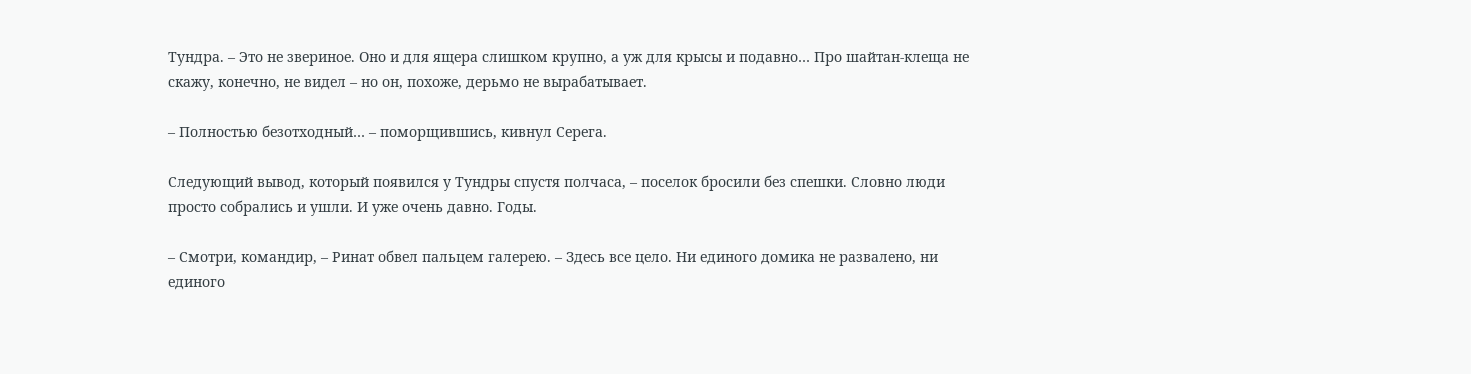Тундра. – Это не звериное. Оно и для ящера слишком крупно, а уж для крысы и подавно… Про шайтан-клеща не скажу, конечно, не видел – но он, похоже, дерьмо не вырабатывает.

– Полностью безотходный… – поморщившись, кивнул Серега.

Следующий вывод, который появился у Тундры спустя полчаса, – поселок бросили без спешки. Словно люди просто собрались и ушли. И уже очень давно. Годы.

– Смотри, командир, – Ринат обвел пальцем галерею. – Здесь все цело. Ни единого домика не развалено, ни единого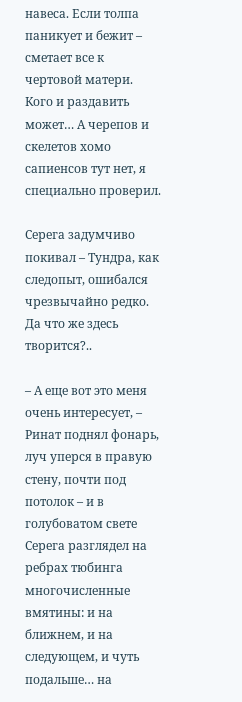навеса. Если толпа паникует и бежит – сметает все к чертовой матери. Кого и раздавить может… А черепов и скелетов хомо сапиенсов тут нет, я специально проверил.

Серега задумчиво покивал – Тундра, как следопыт, ошибался чрезвычайно редко. Да что же здесь творится?..

– А еще вот это меня очень интересует, – Ринат поднял фонарь, луч уперся в правую стену, почти под потолок – и в голубоватом свете Серега разглядел на ребрах тюбинга многочисленные вмятины: и на ближнем, и на следующем, и чуть подальше… на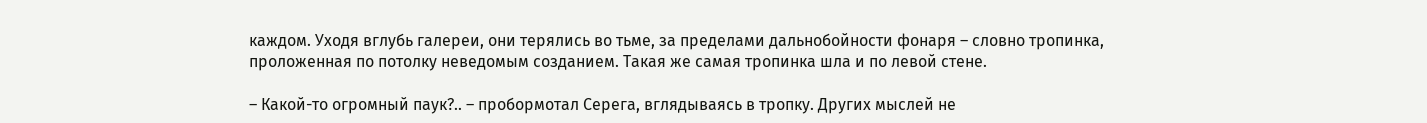каждом. Уходя вглубь галереи, они терялись во тьме, за пределами дальнобойности фонаря – словно тропинка, проложенная по потолку неведомым созданием. Такая же самая тропинка шла и по левой стене.

– Какой-то огромный паук?.. – пробормотал Серега, вглядываясь в тропку. Других мыслей не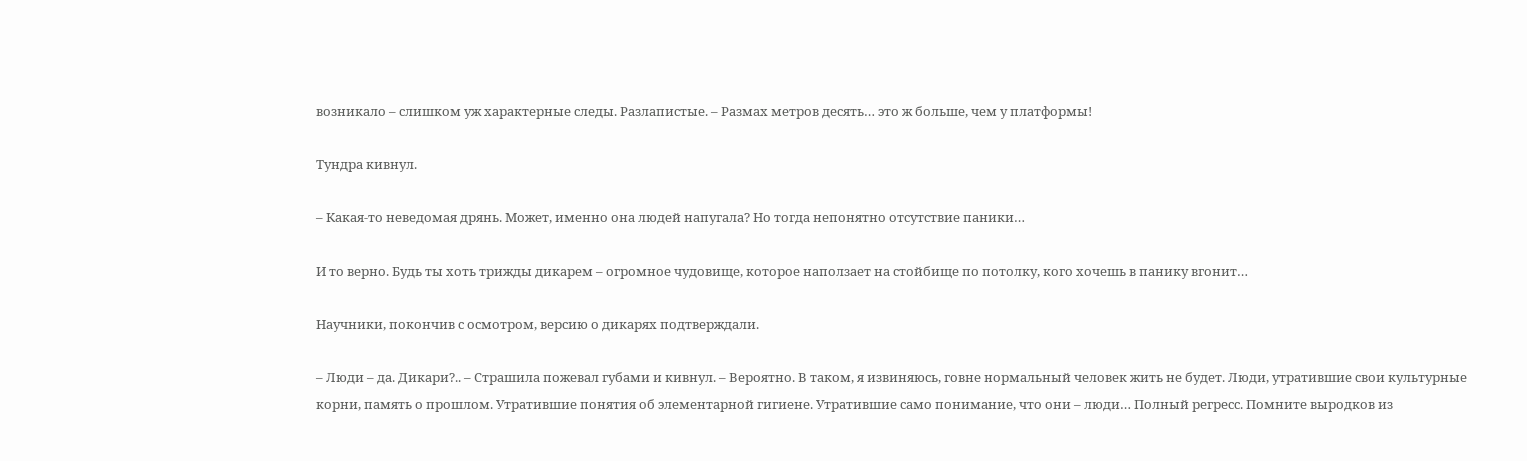возникало – слишком уж характерные следы. Разлапистые. – Размах метров десять… это ж больше, чем у платформы!

Тундра кивнул.

– Какая-то неведомая дрянь. Может, именно она людей напугала? Но тогда непонятно отсутствие паники…

И то верно. Будь ты хоть трижды дикарем – огромное чудовище, которое наползает на стойбище по потолку, кого хочешь в панику вгонит…

Научники, покончив с осмотром, версию о дикарях подтверждали.

– Люди – да. Дикари?.. – Страшила пожевал губами и кивнул. – Вероятно. В таком, я извиняюсь, говне нормальный человек жить не будет. Люди, утратившие свои культурные корни, память о прошлом. Утратившие понятия об элементарной гигиене. Утратившие само понимание, что они – люди… Полный регресс. Помните выродков из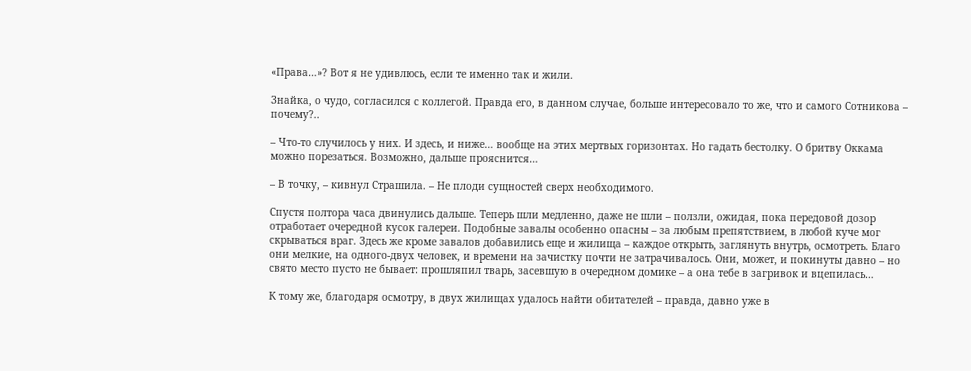«Права…»? Вот я не удивлюсь, если те именно так и жили.

Знайка, о чудо, согласился с коллегой. Правда его, в данном случае, больше интересовало то же, что и самого Сотникова – почему?..

– Что-то случилось у них. И здесь, и ниже… вообще на этих мертвых горизонтах. Но гадать бестолку. О бритву Оккама можно порезаться. Возможно, дальше прояснится…

– В точку, – кивнул Страшила. – Не плоди сущностей сверх необходимого.

Спустя полтора часа двинулись дальше. Теперь шли медленно, даже не шли – ползли, ожидая, пока передовой дозор отработает очередной кусок галереи. Подобные завалы особенно опасны – за любым препятствием, в любой куче мог скрываться враг. Здесь же кроме завалов добавились еще и жилища – каждое открыть, заглянуть внутрь, осмотреть. Благо они мелкие, на одного-двух человек, и времени на зачистку почти не затрачивалось. Они, может, и покинуты давно – но свято место пусто не бывает: прошляпил тварь, засевшую в очередном домике – а она тебе в загривок и вцепилась…

К тому же, благодаря осмотру, в двух жилищах удалось найти обитателей – правда, давно уже в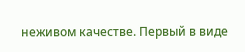неживом качестве. Первый в виде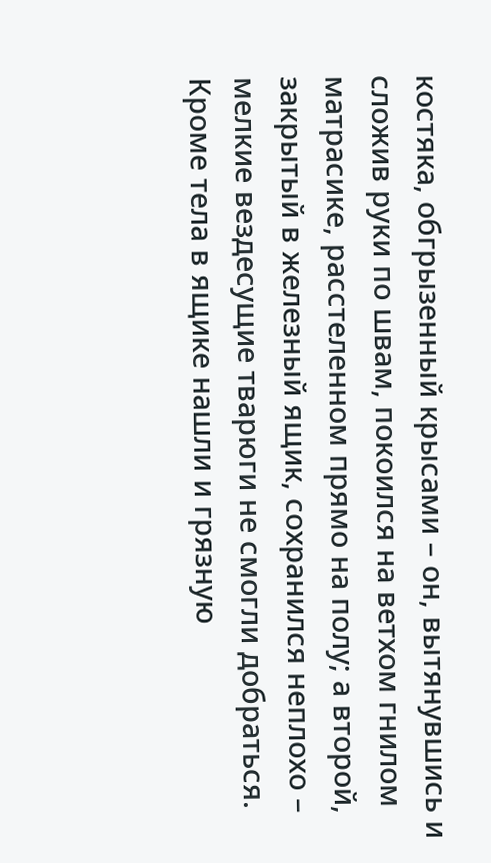костяка, обгрызенный крысами – он, вытянувшись и сложив руки по швам, покоился на ветхом гнилом матрасике, расстеленном прямо на полу; а второй, закрытый в железный ящик, сохранился неплохо – мелкие вездесущие тварюги не смогли добраться. Кроме тела в ящике нашли и грязную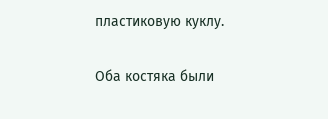пластиковую куклу.

Оба костяка были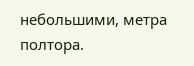небольшими, метра полтора.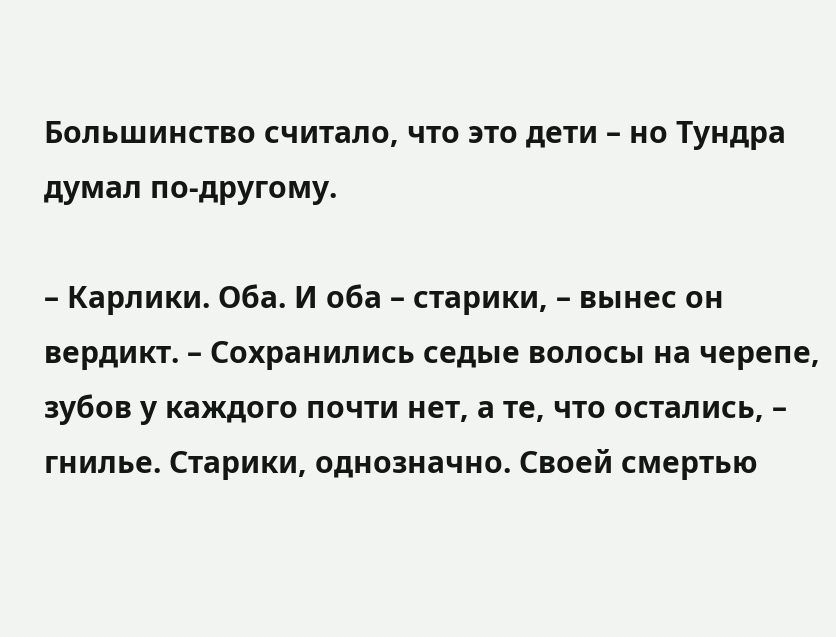Большинство считало, что это дети – но Тундра думал по-другому.

– Карлики. Оба. И оба – старики, – вынес он вердикт. – Сохранились седые волосы на черепе, зубов у каждого почти нет, а те, что остались, – гнилье. Старики, однозначно. Своей смертью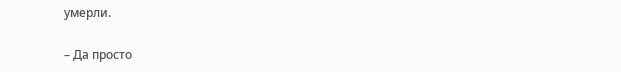умерли.

– Да просто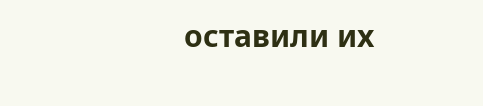оставили их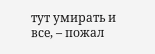тут умирать и все, – пожал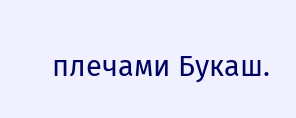плечами Букаш.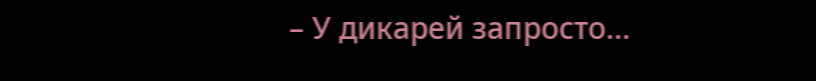– У дикарей запросто…